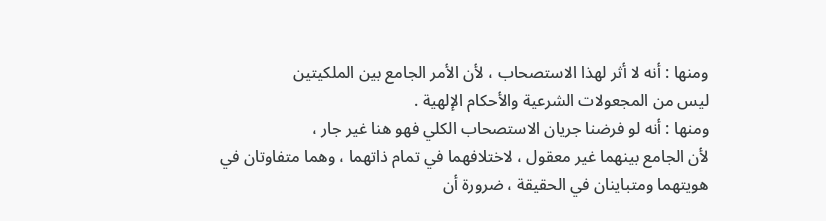ومنها : أنه لا أثر لهذا الاستصحاب ، لأن الأمر الجامع بين الملكيتين
ليس من المجعولات الشرعية والأحكام الإلهية .
ومنها : أنه لو فرضنا جريان الاستصحاب الكلي فهو هنا غير جار ،
لأن الجامع بينهما غير معقول ، لاختلافهما في تمام ذاتهما ، وهما متفاوتان في
هويتهما ومتباينان في الحقيقة ، ضرورة أن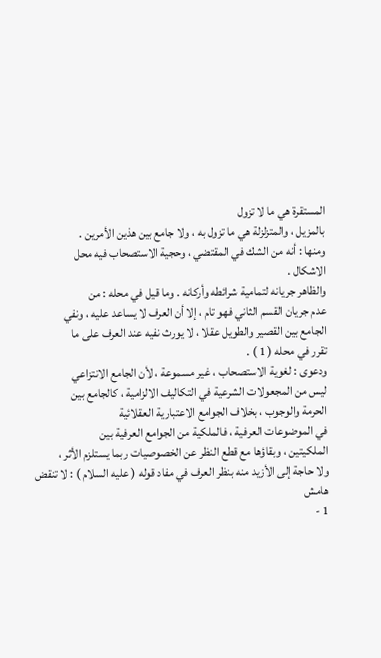المستقرة هي ما لا تزول
بالمزيل ، والمتزلزلة هي ما تزول به ، ولا جامع بين هذين الأمرين .
ومنها : أنه من الشك في المقتضي ، وحجية الاستصحاب فيه محل
الاشكال .
والظاهر جريانه لتمامية شرائطه وأركانه . وما قيل في محله : من
عدم جريان القسم الثاني فهو تام ، إلا أن العرف لا يساعد عليه ، ونفي
الجامع بين القصير والطويل عقلا ، لا يورث نفيه عند العرف على ما
تقرر في محله ( 1 ) .
ودعوى : لغوية الاستصحاب ، غير مسموعة ، لأن الجامع الانتزاعي
ليس من المجعولات الشرعية في التكاليف الالزامية ، كالجامع بين
الحرمة والوجوب ، بخلاف الجوامع الاعتبارية العقلائية
في الموضوعات العرفية ، فالملكية من الجوامع العرفية بين
الملكيتين ، وبقاؤها مع قطع النظر عن الخصوصيات ربما يستلزم الأثر ،
ولا حاجة إلى الأزيد منه بنظر العرف في مفاد قوله ( عليه السلام ) : لا تنقض
هامش
1 -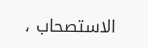الاستصحاب ،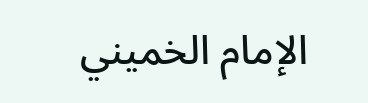الإمام الخميني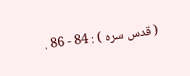( قدس سره ) : 84 - 86 .